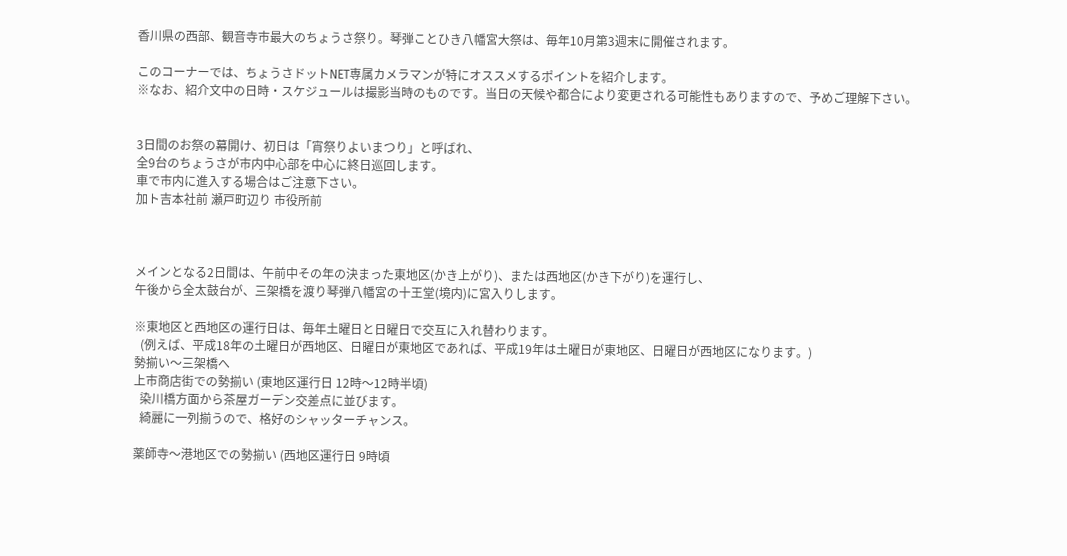香川県の西部、観音寺市最大のちょうさ祭り。琴弾ことひき八幡宮大祭は、毎年10月第3週末に開催されます。

このコーナーでは、ちょうさドットNET専属カメラマンが特にオススメするポイントを紹介します。
※なお、紹介文中の日時・スケジュールは撮影当時のものです。当日の天候や都合により変更される可能性もありますので、予めご理解下さい。


3日間のお祭の幕開け、初日は「宵祭りよいまつり」と呼ばれ、
全9台のちょうさが市内中心部を中心に終日巡回します。
車で市内に進入する場合はご注意下さい。
加ト吉本社前 瀬戸町辺り 市役所前



メインとなる2日間は、午前中その年の決まった東地区(かき上がり)、または西地区(かき下がり)を運行し、
午後から全太鼓台が、三架橋を渡り琴弾八幡宮の十王堂(境内)に宮入りします。

※東地区と西地区の運行日は、毎年土曜日と日曜日で交互に入れ替わります。
  (例えば、平成18年の土曜日が西地区、日曜日が東地区であれば、平成19年は土曜日が東地区、日曜日が西地区になります。)
勢揃い〜三架橋へ
上市商店街での勢揃い (東地区運行日 12時〜12時半頃)
  染川橋方面から茶屋ガーデン交差点に並びます。
  綺麗に一列揃うので、格好のシャッターチャンス。

薬師寺〜港地区での勢揃い (西地区運行日 9時頃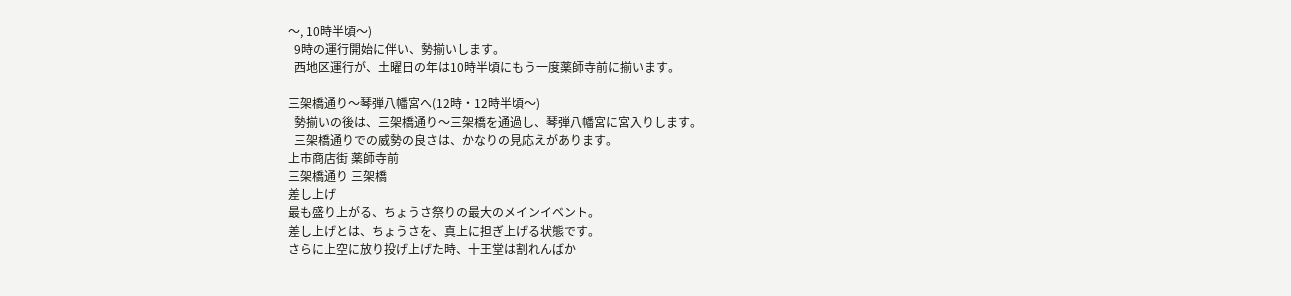〜, 10時半頃〜)
  9時の運行開始に伴い、勢揃いします。
  西地区運行が、土曜日の年は10時半頃にもう一度薬師寺前に揃います。

三架橋通り〜琴弾八幡宮へ(12時・12時半頃〜)
  勢揃いの後は、三架橋通り〜三架橋を通過し、琴弾八幡宮に宮入りします。
  三架橋通りでの威勢の良さは、かなりの見応えがあります。
上市商店街 薬師寺前
三架橋通り 三架橋
差し上げ
最も盛り上がる、ちょうさ祭りの最大のメインイベント。
差し上げとは、ちょうさを、真上に担ぎ上げる状態です。
さらに上空に放り投げ上げた時、十王堂は割れんばか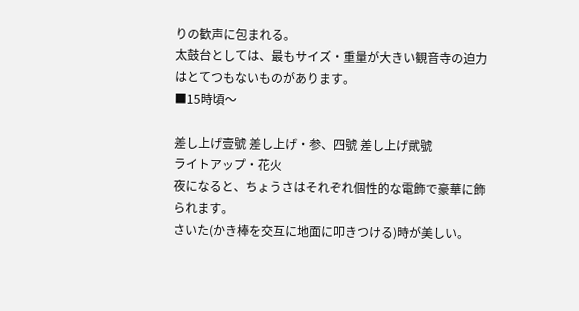りの歓声に包まれる。
太鼓台としては、最もサイズ・重量が大きい観音寺の迫力はとてつもないものがあります。
■15時頃〜

差し上げ壹號 差し上げ・参、四號 差し上げ貮號
ライトアップ・花火
夜になると、ちょうさはそれぞれ個性的な電飾で豪華に飾られます。
さいた(かき棒を交互に地面に叩きつける)時が美しい。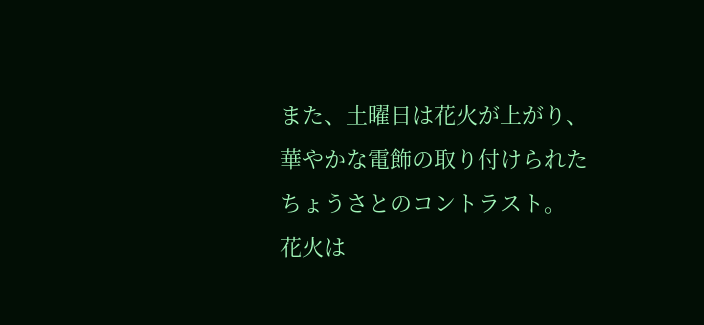また、土曜日は花火が上がり、華やかな電飾の取り付けられたちょうさとのコントラスト。
花火は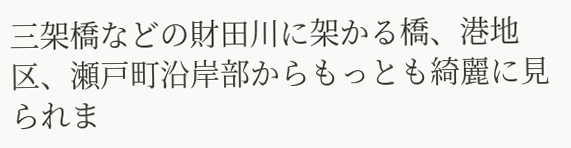三架橋などの財田川に架かる橋、港地区、瀬戸町沿岸部からもっとも綺麗に見られま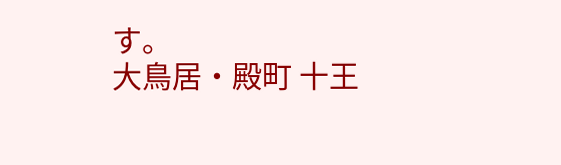す。
大鳥居・殿町 十王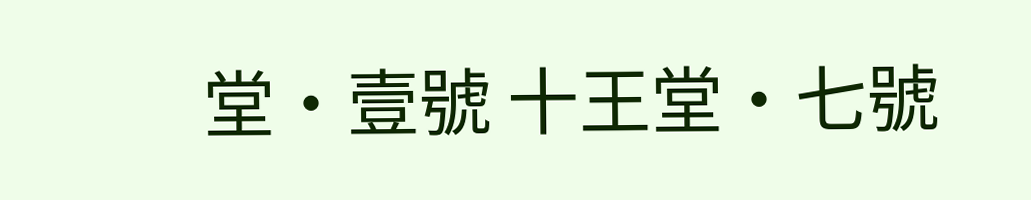堂・壹號 十王堂・七號